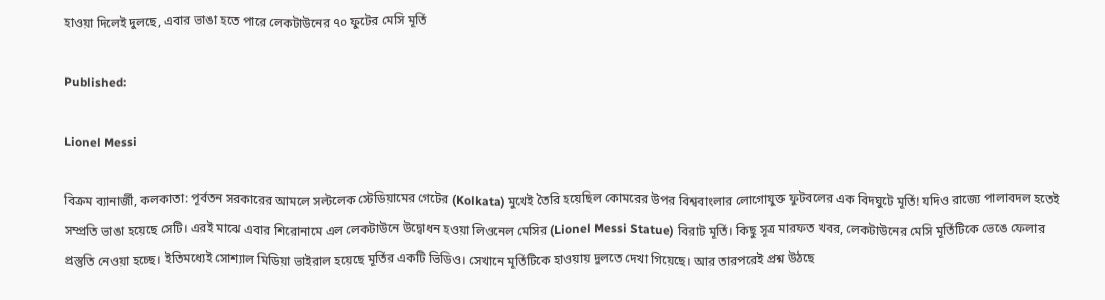হাওয়া দিলেই দুলছে, এবার ভাঙা হতে পারে লেকটাউনের ৭০ ফুটের মেসি মূর্তি

Published:

Lionel Messi

বিক্রম ব্যানার্জী, কলকাতা: পূর্বতন সরকারের আমলে সল্টলেক স্টেডিয়ামের গেটের (Kolkata) মুখেই তৈরি হয়েছিল কোমরের উপর বিশ্ববাংলার লোগোযুক্ত ফুটবলের এক বিদঘুটে মূর্তি! যদিও রাজ্যে পালাবদল হতেই সম্প্রতি ভাঙা হয়েছে সেটি। এরই মাঝে এবার শিরোনামে এল লেকটাউনে উদ্বোধন হওয়া লিওনেল মেসির (Lionel Messi Statue) বিরাট মূর্তি। কিছু সূত্র মারফত খবর, লেকটাউনের মেসি মূর্তিটিকে ভেঙে ফেলার প্রস্তুতি নেওয়া হচ্ছে। ইতিমধ্যেই সোশ্যাল মিডিয়া ভাইরাল হয়েছে মূর্তির একটি ভিডিও। সেখানে মূর্তিটিকে হাওয়ায় দুলতে দেখা গিয়েছে। আর তারপরেই প্রশ্ন উঠছে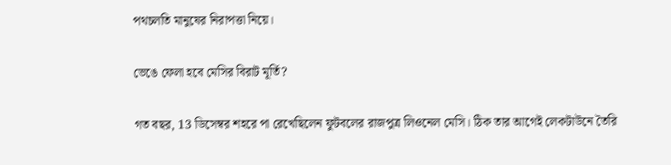পথচলতি মানুষের নিরাপত্তা নিয়ে।

ভেঙে ফেলা হবে মেসির বিরাট মূর্তি?

গত বছর, 13 ডিসেম্বর শহরে পা রেখেছিলেন ফুটবলের রাজপুত্র লিওনেল মেসি। ঠিক তার আগেই লেকটাউনে তৈরি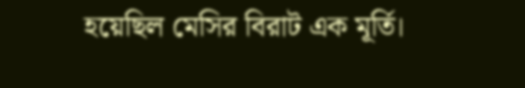হয়েছিল মেসির বিরাট এক মূর্তি।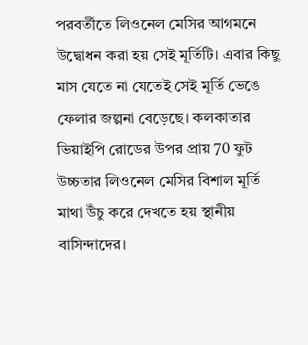পরবর্তীতে লিওনেল মেসির আগমনে উদ্বোধন করা হয় সেই মূর্তিটি। এবার কিছু মাস যেতে না যেতেই সেই মূর্তি ভেঙে ফেলার জল্পনা বেড়েছে। কলকাতার ভিয়াইপি রোডের উপর প্রায় 70 ফুট উচ্চতার লিওনেল মেসির বিশাল মূর্তি মাথা উঁচু করে দেখতে হয় স্থানীয় বাসিন্দাদের।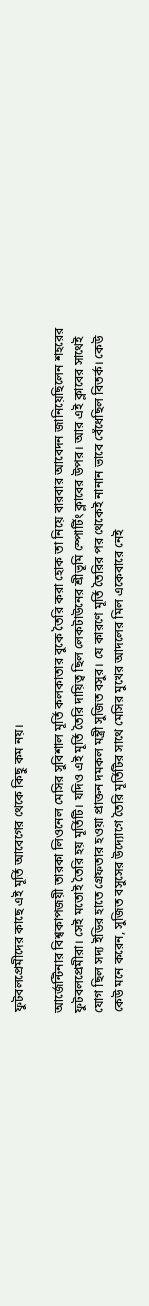ফুটবলপ্রেমীদের কাছে এই মূর্তি আবেগের থেকে কিছু কম নয়।

আর্জেন্টিনার বিশ্বকাপজয়ী তারকা লিওনেল মেসির সুবিশাল মূর্তি কলকাতার বুকে তৈরি করা হোক তা নিয়ে বারবার আবেদন জানিয়েছিলেন শহরের ফুটবলপ্রেমীরা। সেই মতোই তৈরি হয় মূর্তিটি। যদিও এই মূর্তি তৈরি দায়িত্ব ছিল লেকটাউনের শ্রীভূমি স্পোর্টিং ক্লাবের উপর। আর এই ক্লাবের সাথেই যোগ ছিল সদ্য ইডির হাতে গ্রেফতার হওয়া প্রাক্তন দমকল মন্ত্রী সুজিত বসুর। যে কারণে মূর্তি তৈরির পর থেকেই নানান ভাবে বেঁধেছিল বিতর্ক। কেউ কেউ মনে করেন, সুজিত বসুসের উদ্যোগে তৈরি মূর্তিটির সাথে মেসির মুখের আদলের মিল একেবারে নেই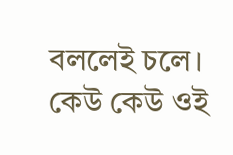বললেই চলে। কেউ কেউ ওই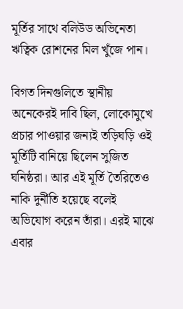মূর্তির সাথে বলিউড অভিনেতা ঋত্বিক রোশনের মিল খুঁজে পান।

বিগত দিনগুলিতে স্থানীয় অনেকেরই দাবি ছিল, লোকোমুখে প্রচার পাওয়ার জন্যই তড়িঘড়ি ওই মূর্তিটি বানিয়ে ছিলেন সুজিত ঘনিষ্ঠরা। আর এই মূর্তি তৈরিতেও নাকি দুর্নীতি হয়েছে বলেই অভিযোগ করেন তাঁরা। এরই মাঝে এবার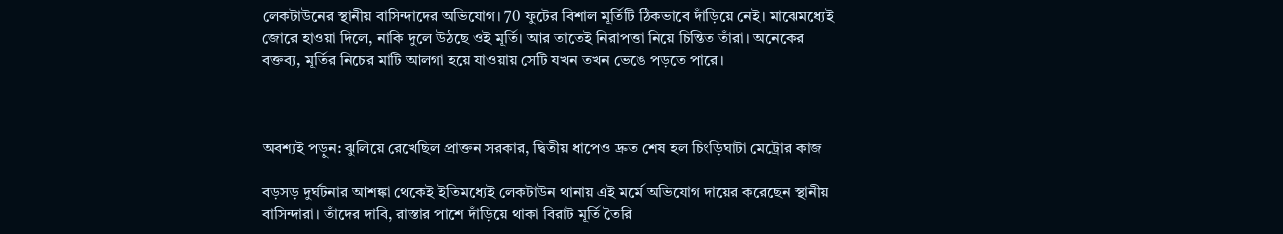লেকটাউনের স্থানীয় বাসিন্দাদের অভিযোগ। 70 ফুটের বিশাল মূর্তিটি ঠিকভাবে দাঁড়িয়ে নেই। মাঝেমধ্যেই জোরে হাওয়া দিলে, নাকি দুলে উঠছে ওই মূর্তি। আর তাতেই নিরাপত্তা নিয়ে চিন্তিত তাঁরা। অনেকের বক্তব্য, মূর্তির নিচের মাটি আলগা হয়ে যাওয়ায় সেটি যখন তখন ভেঙে পড়তে পারে।



অবশ্যই পড়ুন: ঝুলিয়ে রেখেছিল প্রাক্তন সরকার, দ্বিতীয় ধাপেও দ্রুত শেষ হল চিংড়িঘাটা মেট্রোর কাজ

বড়সড় দুর্ঘটনার আশঙ্কা থেকেই ইতিমধ্যেই লেকটাউন থানায় এই মর্মে অভিযোগ দায়ের করেছেন স্থানীয় বাসিন্দারা। তাঁদের দাবি, রাস্তার পাশে দাঁড়িয়ে থাকা বিরাট মূর্তি তৈরি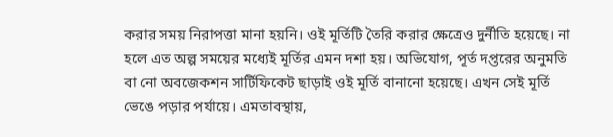করার সময় নিরাপত্তা মানা হয়নি। ওই মূর্তিটি তৈরি করার ক্ষেত্রেও দুর্নীতি হয়েছে। না হলে এত অল্প সময়ের মধ্যেই মূর্তির এমন দশা হয়। অভিযোগ, পূর্ত দপ্তরের অনুমতি বা নো অবজেকশন সার্টিফিকেট ছাড়াই ওই মূর্তি বানানো হয়েছে। এখন সেই মূর্তি ভেঙে পড়ার পর্যায়ে। এমতাবস্থায়,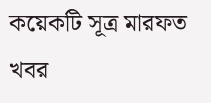কয়েকটি সূত্র মারফত খবর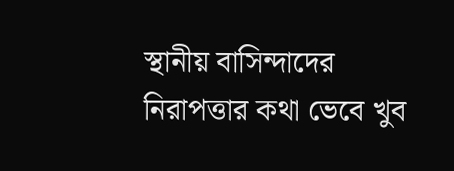স্থানীয় বাসিন্দাদের নিরাপত্তার কথা ভেবে খুব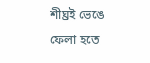শীঘ্রই ভেঙে ফেলা হতে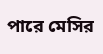পারে মেসির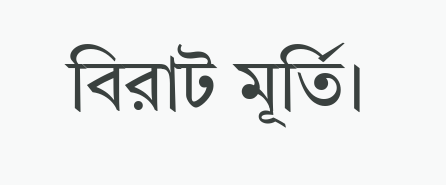বিরাট মূর্তি।